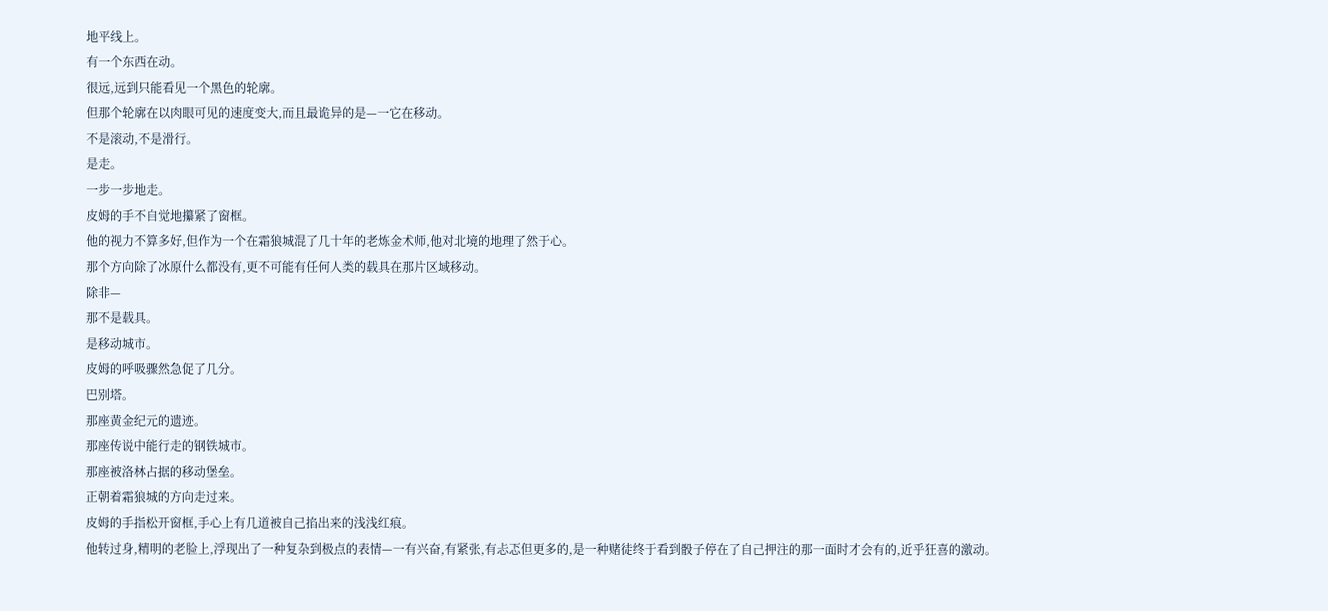地平线上。
有一个东西在动。
很远,远到只能看见一个黑色的轮廓。
但那个轮廓在以肉眼可见的速度变大,而且最诡异的是—一它在移动。
不是滚动,不是滑行。
是走。
一步一步地走。
皮姆的手不自觉地攥紧了窗框。
他的视力不算多好,但作为一个在霜狼城混了几十年的老炼金术师,他对北境的地理了然于心。
那个方向除了冰原什么都没有,更不可能有任何人类的载具在那片区域移动。
除非—
那不是载具。
是移动城市。
皮姆的呼吸骤然急促了几分。
巴别塔。
那座黄金纪元的遗迹。
那座传说中能行走的钢铁城市。
那座被洛林占据的移动堡垒。
正朝着霜狼城的方向走过来。
皮姆的手指松开窗框,手心上有几道被自己掐出来的浅浅红痕。
他转过身,精明的老脸上,浮现出了一种复杂到极点的表情—一有兴奋,有紧张,有忐忑但更多的,是一种赌徒终于看到骰子停在了自己押注的那一面时才会有的,近乎狂喜的激动。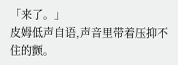「来了。」
皮姆低声自语,声音里带着压抑不住的颤。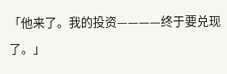「他来了。我的投资————终于要兑现了。」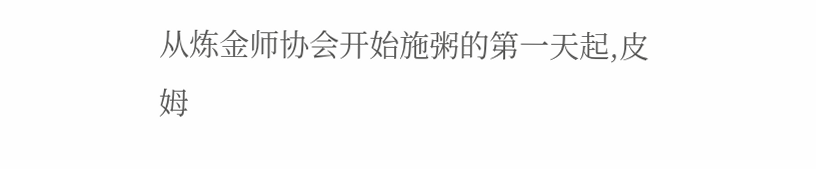从炼金师协会开始施粥的第一天起,皮姆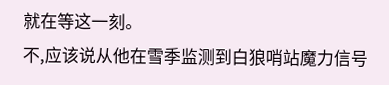就在等这一刻。
不,应该说从他在雪季监测到白狼哨站魔力信号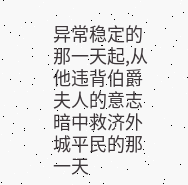异常稳定的那一天起,从他违背伯爵夫人的意志暗中救济外城平民的那一天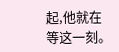起,他就在等这一刻。